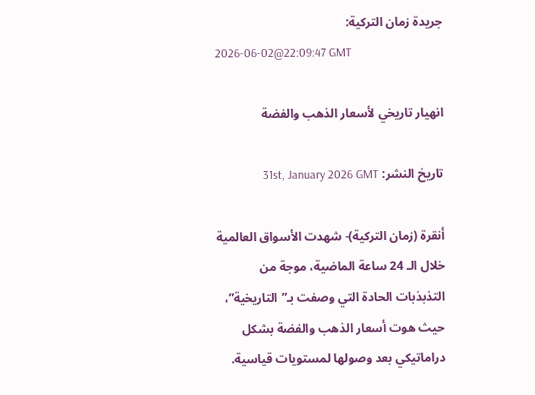جريدة زمان التركية:
2026-06-02@22:09:47 GMT

انهيار تاريخي لأسعار الذهب والفضة

تاريخ النشر: 31st, January 2026 GMT

أنقرة (زمان التركية)- شهدت الأسواق العالمية خلال الـ 24 ساعة الماضية، موجة من التذبذبات الحادة التي وصفت بـ”التاريخية”، حيث هوت أسعار الذهب والفضة بشكل دراماتيكي بعد وصولها لمستويات قياسية.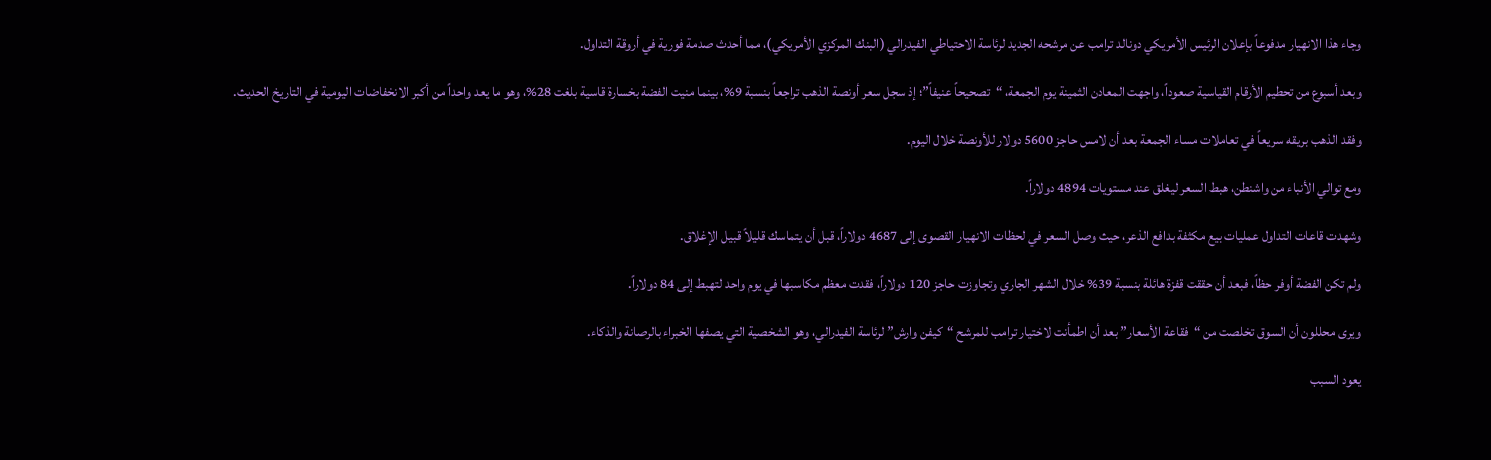وجاء هذا الانهيار مدفوعاً بإعلان الرئيس الأمريكي دونالد ترامب عن مرشحه الجديد لرئاسة الاحتياطي الفيدرالي (البنك المركزي الأمريكي)، مما أحدث صدمة فورية في أروقة التداول.

وبعد أسبوع من تحطيم الأرقام القياسية صعوداً، واجهت المعادن الثمينة يوم الجمعة، “تصحيحاً عنيفاً”؛ إذ سجل سعر أونصة الذهب تراجعاً بنسبة 9%، بينما منيت الفضة بخسارة قاسية بلغت 28%، وهو ما يعد واحداً من أكبر الانخفاضات اليومية في التاريخ الحديث.

وفقد الذهب بريقه سريعاً في تعاملات مساء الجمعة بعد أن لامس حاجز 5600 دولار للأونصة خلال اليوم.

ومع توالي الأنباء من واشنطن، هبط السعر ليغلق عند مستويات 4894 دولاراً.

وشهدت قاعات التداول عمليات بيع مكثفة بدافع الذعر، حيث وصل السعر في لحظات الانهيار القصوى إلى 4687 دولاراً، قبل أن يتماسك قليلاً قبيل الإغلاق.

ولم تكن الفضة أوفر حظاً، فبعد أن حققت قفزة هائلة بنسبة 39% خلال الشهر الجاري وتجاوزت حاجز 120 دولاراً، فقدت معظم مكاسبها في يوم واحد لتهبط إلى 84 دولاراً.

ويرى محللون أن السوق تخلصت من “فقاعة الأسعار” بعد أن اطمأنت لاختيار ترامب للمرشح “كيفن وارش” لرئاسة الفيدرالي، وهو الشخصية التي يصفها الخبراء بالرصانة والذكاء.

يعود السبب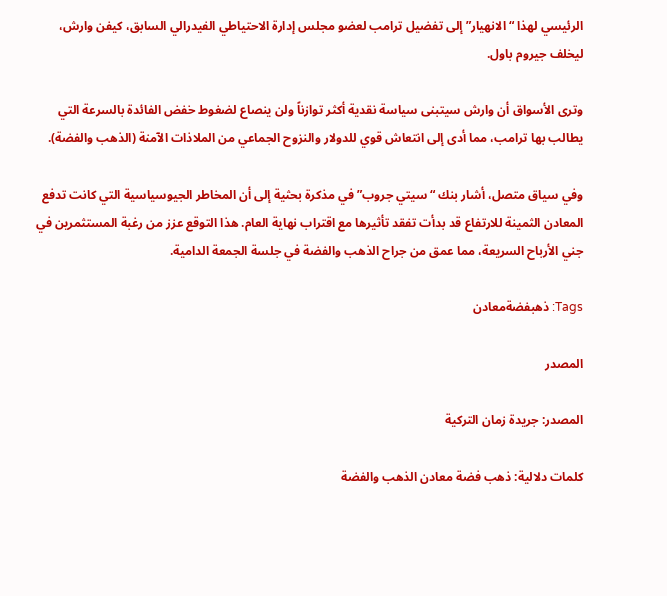الرئيسي لهذا “الانهيار” إلى تفضيل ترامب لعضو مجلس إدارة الاحتياطي الفيدرالي السابق، كيفن وارش، ليخلف جيروم باول.

وترى الأسواق أن وارش سيتبنى سياسة نقدية أكثر توازناً ولن ينصاع لضغوط خفض الفائدة بالسرعة التي يطالب بها ترامب، مما أدى إلى انتعاش قوي للدولار والنزوح الجماعي من الملاذات الآمنة (الذهب والفضة).

وفي سياق متصل، أشار بنك “سيتي جروب” في مذكرة بحثية إلى أن المخاطر الجيوسياسية التي كانت تدفع المعادن الثمينة للارتفاع قد بدأت تفقد تأثيرها مع اقتراب نهاية العام. هذا التوقع عزز من رغبة المستثمرين في جني الأرباح السريعة، مما عمق من جراح الذهب والفضة في جلسة الجمعة الدامية.

Tags: ذهبفضةمعادن

المصدر

المصدر: جريدة زمان التركية

كلمات دلالية: ذهب فضة معادن الذهب والفضة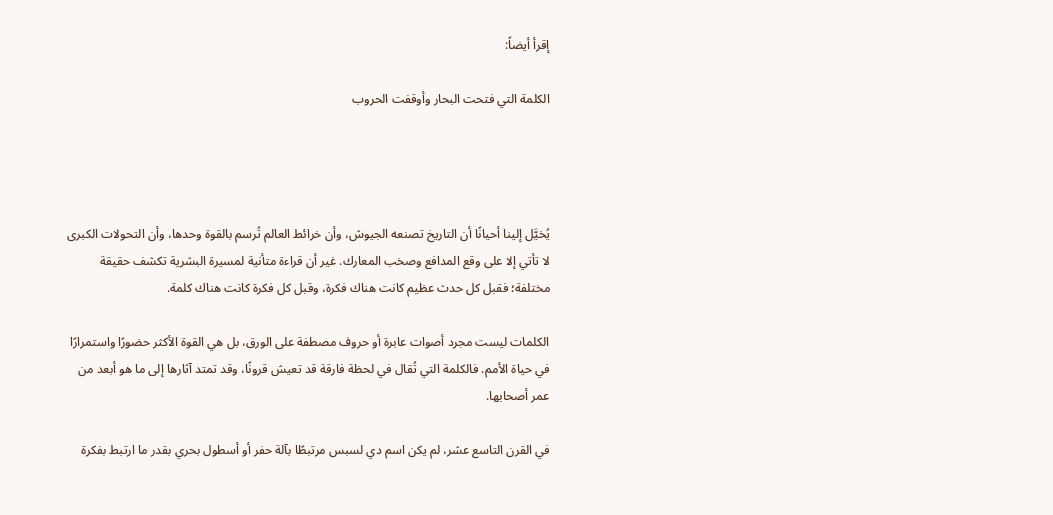إقرأ أيضاً:

الكلمة التي فتحت البحار وأوقفت الحروب




يُخيَّل إلينا أحيانًا أن التاريخ تصنعه الجيوش، وأن خرائط العالم تُرسم بالقوة وحدها، وأن التحولات الكبرى لا تأتي إلا على وقع المدافع وصخب المعارك. غير أن قراءة متأنية لمسيرة البشرية تكشف حقيقة مختلفة؛ فقبل كل حدث عظيم كانت هناك فكرة، وقبل كل فكرة كانت هناك كلمة.

الكلمات ليست مجرد أصوات عابرة أو حروف مصطفة على الورق، بل هي القوة الأكثر حضورًا واستمرارًا في حياة الأمم. فالكلمة التي تُقال في لحظة فارقة قد تعيش قرونًا، وقد تمتد آثارها إلى ما هو أبعد من عمر أصحابها.

في القرن التاسع عشر، لم يكن اسم دي لسبس مرتبطًا بآلة حفر أو أسطول بحري بقدر ما ارتبط بفكرة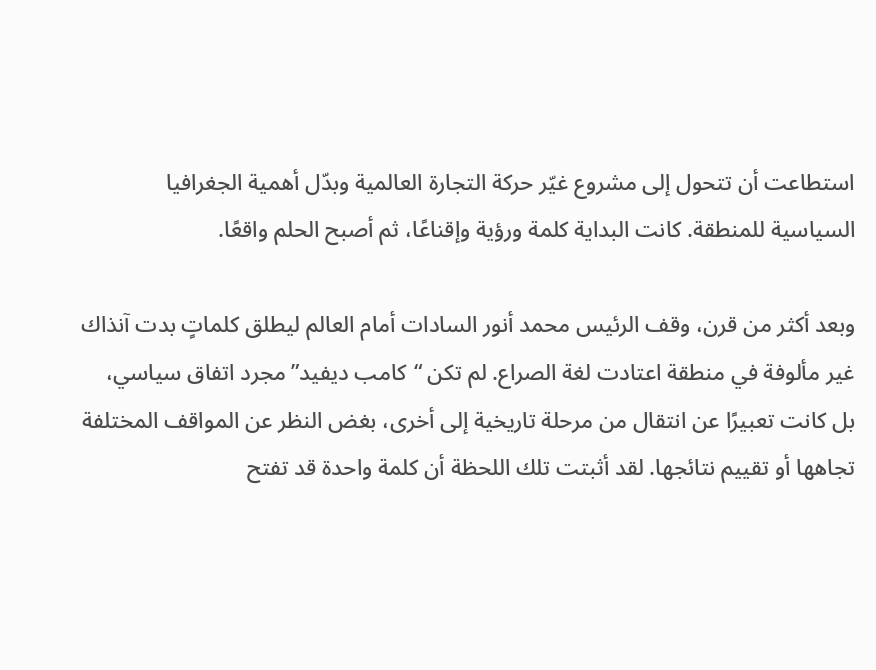استطاعت أن تتحول إلى مشروع غيّر حركة التجارة العالمية وبدّل أهمية الجغرافيا السياسية للمنطقة. كانت البداية كلمة ورؤية وإقناعًا، ثم أصبح الحلم واقعًا.

وبعد أكثر من قرن، وقف الرئيس محمد أنور السادات أمام العالم ليطلق كلماتٍ بدت آنذاك غير مألوفة في منطقة اعتادت لغة الصراع. لم تكن “كامب ديفيد” مجرد اتفاق سياسي، بل كانت تعبيرًا عن انتقال من مرحلة تاريخية إلى أخرى، بغض النظر عن المواقف المختلفة تجاهها أو تقييم نتائجها. لقد أثبتت تلك اللحظة أن كلمة واحدة قد تفتح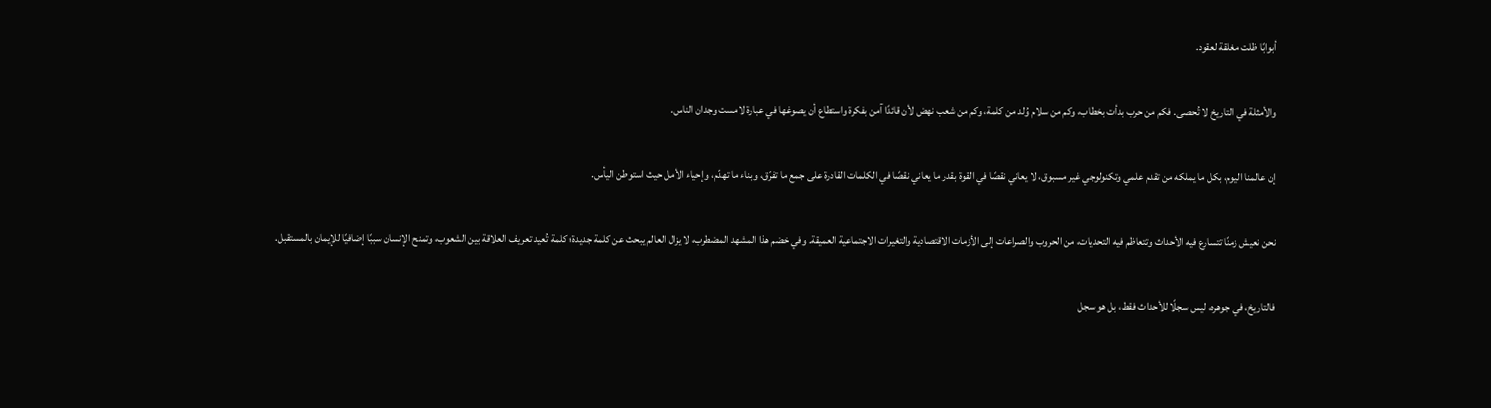أبوابًا ظلت مغلقة لعقود.

والأمثلة في التاريخ لا تُحصى. فكم من حرب بدأت بخطاب، وكم من سلام وُلد من كلمة، وكم من شعب نهض لأن قائدًا آمن بفكرة واستطاع أن يصوغها في عبارة لامست وجدان الناس.

إن عالمنا اليوم، بكل ما يملكه من تقدم علمي وتكنولوجي غير مسبوق، لا يعاني نقصًا في القوة بقدر ما يعاني نقصًا في الكلمات القادرة على جمع ما تفرّق، وبناء ما تهدّم، وإحياء الأمل حيث استوطن اليأس.

نحن نعيش زمنًا تتسارع فيه الأحداث وتتعاظم فيه التحديات، من الحروب والصراعات إلى الأزمات الاقتصادية والتغيرات الاجتماعية العميقة. وفي خضم هذا المشهد المضطرب، لا يزال العالم يبحث عن كلمة جديدة؛ كلمة تُعيد تعريف العلاقة بين الشعوب، وتمنح الإنسان سببًا إضافيًا للإيمان بالمستقبل.

فالتاريخ، في جوهره، ليس سجلًا للأحداث فقط، بل هو سجل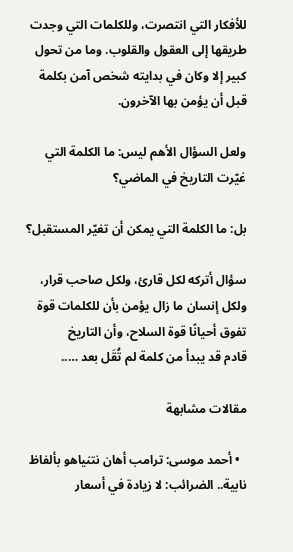للأفكار التي انتصرت، وللكلمات التي وجدت طريقها إلى العقول والقلوب. وما من تحول كبير إلا وكان في بدايته شخص آمن بكلمة قبل أن يؤمن بها الآخرون.

ولعل السؤال الأهم ليس: ما الكلمة التي غيّرت التاريخ في الماضي؟

بل: ما الكلمة التي يمكن أن تغيّر المستقبل؟

سؤال أتركه لكل قارئ، ولكل صاحب قرار، ولكل إنسان ما زال يؤمن بأن للكلمات قوة تفوق أحيانًا قوة السلاح، وأن التاريخ
قادم قد يبدأ من كلمة لم تُقَل بعد …..

مقالات مشابهة

  • أحمد موسى: ترامب أهان نتنياهو بألفاظ نابية.. الضرائب: لا زيادة في أسعار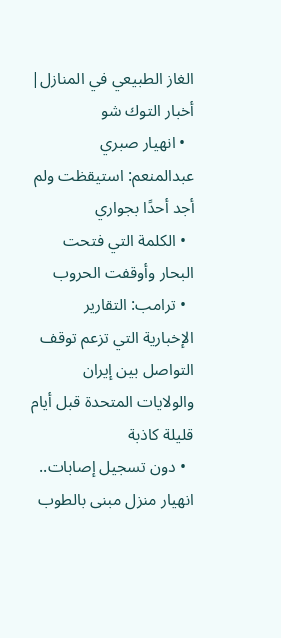الغاز الطبيعي في المنازل| أخبار التوك شو
  • انهيار صبري عبدالمنعم: استيقظت ولم أجد أحدًا بجواري
  • الكلمة التي فتحت البحار وأوقفت الحروب
  • ترامب: التقارير الإخبارية التي تزعم توقف التواصل بين إيران والولايات المتحدة قبل أيام قليلة كاذبة
  • دون تسجيل إصابات.. انهيار منزل مبنى بالطوب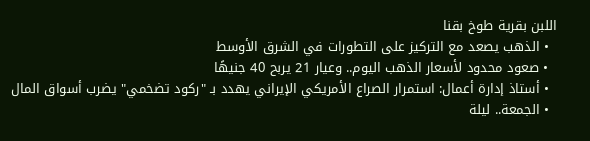اللبن بقرية طوخ بقنا
  • الذهب يصعد مع التركيز على التطورات في الشرق الأوسط
  • صعود محدود لأسعار الذهب اليوم.. وعيار 21 يربح 40 جنيهًا
  • أستاذ إدارة أعمال: استمرار الصراع الأمريكي الإيراني يهدد بـ "ركود تضخمي" يضرب أسواق المال
  • الجمعة.. ليلة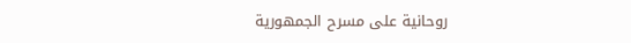روحانية على مسرح الجمهورية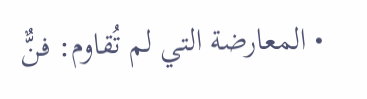• المعارضة التي لم تُقاوم: فنٌّ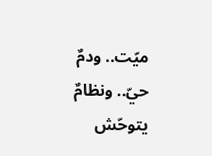ميّت.. ودمٌ حيّ.. ونظامٌ يتوحّش